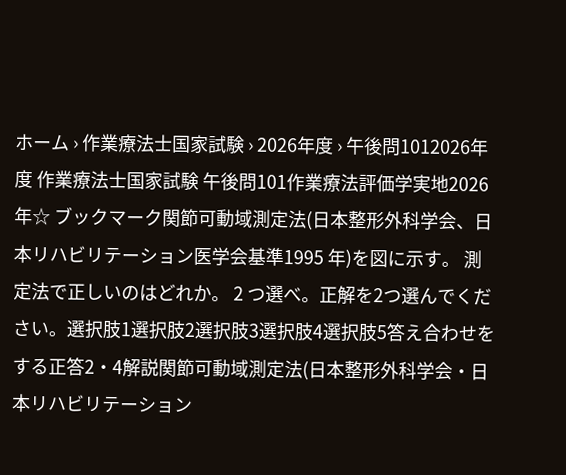ホーム › 作業療法士国家試験 › 2026年度 › 午後問1012026年度 作業療法士国家試験 午後問101作業療法評価学実地2026年☆ ブックマーク関節可動域測定法(日本整形外科学会、日本リハビリテーション医学会基準1995 年)を図に示す。 測定法で正しいのはどれか。 2 つ選べ。正解を2つ選んでください。選択肢1選択肢2選択肢3選択肢4選択肢5答え合わせをする正答2・4解説関節可動域測定法(日本整形外科学会・日本リハビリテーション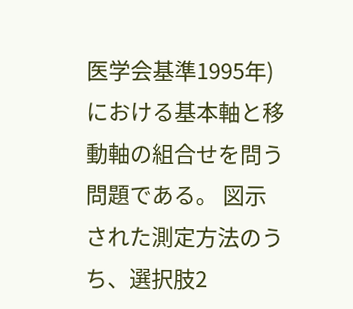医学会基準1995年)における基本軸と移動軸の組合せを問う問題である。 図示された測定方法のうち、選択肢2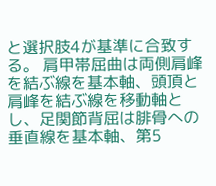と選択肢4が基準に合致する。 肩甲帯屈曲は両側肩峰を結ぶ線を基本軸、頭頂と肩峰を結ぶ線を移動軸とし、足関節背屈は腓骨への垂直線を基本軸、第5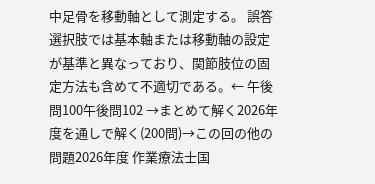中足骨を移動軸として測定する。 誤答選択肢では基本軸または移動軸の設定が基準と異なっており、関節肢位の固定方法も含めて不適切である。← 午後問100午後問102 →まとめて解く2026年度を通しで解く(200問)→この回の他の問題2026年度 作業療法士国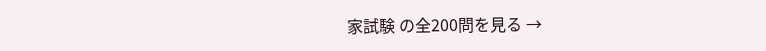家試験 の全200問を見る →